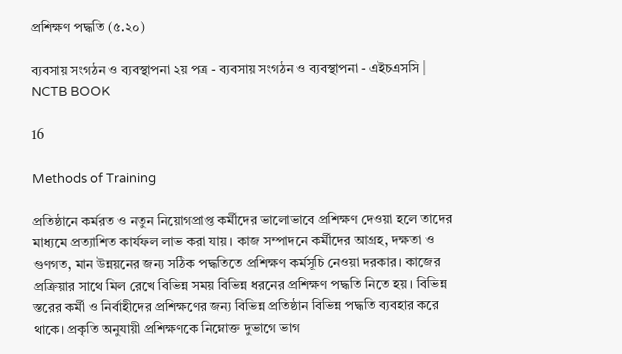প্রশিক্ষণ পদ্ধতি (৫.২০)

ব্যবসায় সংগঠন ও ব্যবস্থাপনা ২য় পত্র - ব্যবসায় সংগঠন ও ব্যবস্থাপনা - এইচএসসি | NCTB BOOK

16

Methods of Training

প্রতিষ্ঠানে কর্মরত ও নতুন নিয়োগপ্রাপ্ত কর্মীদের ভালোভাবে প্রশিক্ষণ দেওয়া হলে তাদের মাধ্যমে প্রত্যাশিত কার্যফল লাভ করা যায়। কাজ সম্পাদনে কর্মীদের আগ্রহ, দক্ষতা ও গুণগত, মান উন্নয়নের জন্য সঠিক পদ্ধতিতে প্রশিক্ষণ কর্মসূচি নেওয়া দরকার। কাজের প্রক্রিয়ার সাথে মিল রেখে বিভিন্ন সময় বিভিন্ন ধরনের প্রশিক্ষণ পদ্ধতি নিতে হয়। বিভিন্ন স্তরের কর্মী ও নির্বাহীদের প্রশিক্ষণের জন্য বিভিন্ন প্রতিষ্ঠান বিভিন্ন পদ্ধতি ব্যবহার করে থাকে। প্রকৃতি অনুযায়ী প্রশিক্ষণকে নিম্নোক্ত দুভাগে ভাগ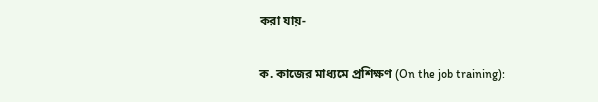করা যায়-

ক. কাজের মাধ্যমে প্রশিক্ষণ (On the job training):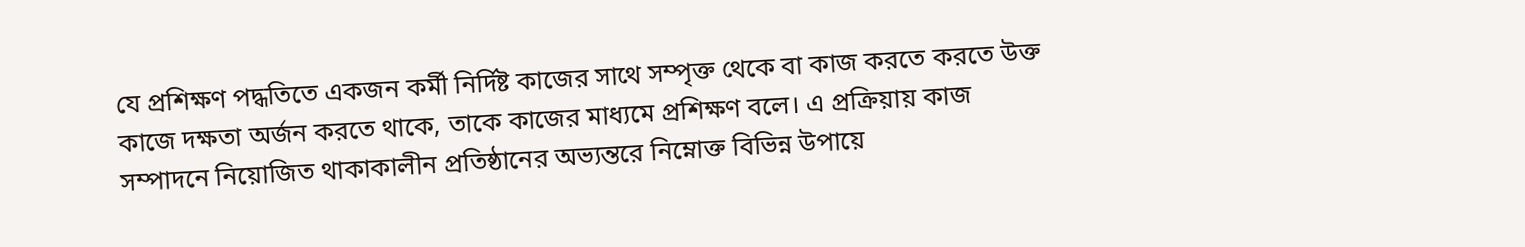যে প্রশিক্ষণ পদ্ধতিতে একজন কর্মী নির্দিষ্ট কাজের সাথে সম্পৃক্ত থেকে বা কাজ করতে করতে উক্ত কাজে দক্ষতা অর্জন করতে থাকে, তাকে কাজের মাধ্যমে প্রশিক্ষণ বলে। এ প্রক্রিয়ায় কাজ সম্পাদনে নিয়োজিত থাকাকালীন প্রতিষ্ঠানের অভ্যন্তরে নিম্নোক্ত বিভিন্ন উপায়ে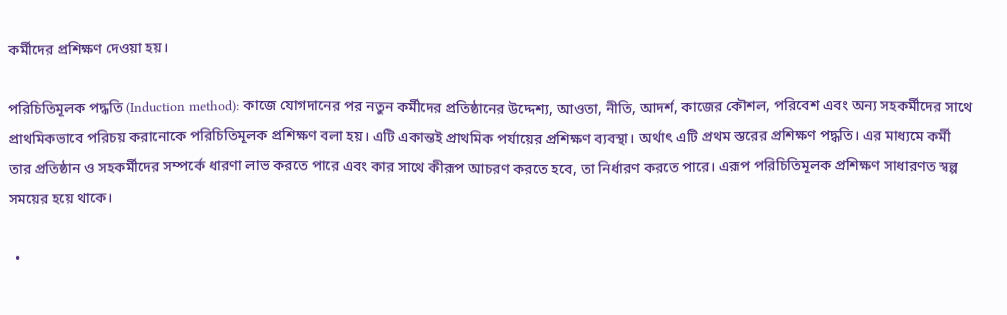কর্মীদের প্রশিক্ষণ দেওয়া হয়।

পরিচিতিমূলক পদ্ধতি (Induction method): কাজে যোগদানের পর নতুন কর্মীদের প্রতিষ্ঠানের উদ্দেশ্য, আওতা, নীতি, আদর্শ, কাজের কৌশল, পরিবেশ এবং অন্য সহকর্মীদের সাথে প্রাথমিকভাবে পরিচয় করানোকে পরিচিতিমূলক প্রশিক্ষণ বলা হয়। এটি একান্তই প্রাথমিক পর্যায়ের প্রশিক্ষণ ব্যবস্থা। অর্থাৎ এটি প্রথম স্তরের প্রশিক্ষণ পদ্ধতি। এর মাধ্যমে কর্মী তার প্রতিষ্ঠান ও সহকর্মীদের সম্পর্কে ধারণা লাভ করতে পারে এবং কার সাথে কীরূপ আচরণ করতে হবে, তা নির্ধারণ করতে পারে। এরূপ পরিচিতিমূলক প্রশিক্ষণ সাধারণত স্বল্প সময়ের হয়ে থাকে।

  •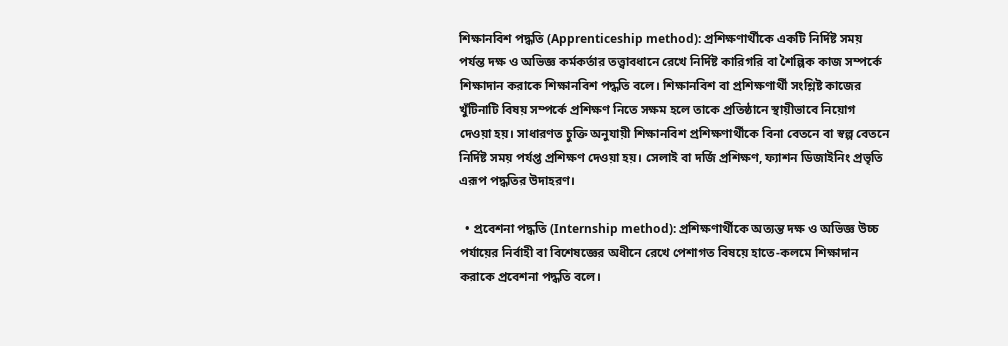শিক্ষানবিশ পদ্ধতি (Apprenticeship method): প্রশিক্ষণার্থীকে একটি নির্দিষ্ট সময় পর্যন্ত দক্ষ ও অভিজ্ঞ কর্মকর্তার তত্ত্বাবধানে রেখে নির্দিষ্ট কারিগরি বা শৈল্পিক কাজ সম্পর্কে শিক্ষাদান করাকে শিক্ষানবিশ পদ্ধতি বলে। শিক্ষানবিশ বা প্রশিক্ষণার্থী সংশ্লিষ্ট কাজের খুঁটিনাটি বিষয় সম্পর্কে প্রশিক্ষণ নিতে সক্ষম হলে তাকে প্রতিষ্ঠানে স্থায়ীভাবে নিয়োগ দেওয়া হয়। সাধারণত চুক্তি অনুযায়ী শিক্ষানবিশ প্রশিক্ষণার্থীকে বিনা বেতনে বা স্বল্প বেতনে নির্দিষ্ট সময় পর্যপ্ত প্রশিক্ষণ দেওয়া হয়। সেলাই বা দর্জি প্রশিক্ষণ, ফ্যাশন ডিজাইনিং প্রভৃতি এরূপ পদ্ধতির উদাহরণ।

  • প্রবেশনা পদ্ধতি (Internship method): প্রশিক্ষণার্থীকে অত্যন্ত দক্ষ ও অভিজ্ঞ উচ্চ পর্যায়ের নির্বাহী বা বিশেষজ্ঞের অধীনে রেখে পেশাগত বিষয়ে হাতে-কলমে শিক্ষাদান করাকে প্রবেশনা পদ্ধতি বলে।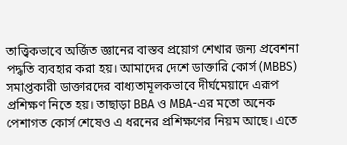তাত্ত্বিকভাবে অর্জিত জ্ঞানের বাস্তব প্রয়োগ শেখার জন্য প্রবেশনা পদ্ধতি ব্যবহার করা হয়। আমাদের দেশে ডাক্তারি কোর্স (MBBS) সমাপ্তকারী ডাক্তারদের বাধ্যতামূলকভাবে দীর্ঘমেয়াদে এরূপ প্রশিক্ষণ নিতে হয়। তাছাড়া BBA ও MBA-এর মতো অনেক পেশাগত কোর্স শেষেও এ ধরনের প্রশিক্ষণের নিয়ম আছে। এতে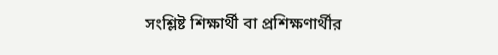সংশ্লিষ্ট শিক্ষার্থী বা প্রশিক্ষণার্থীর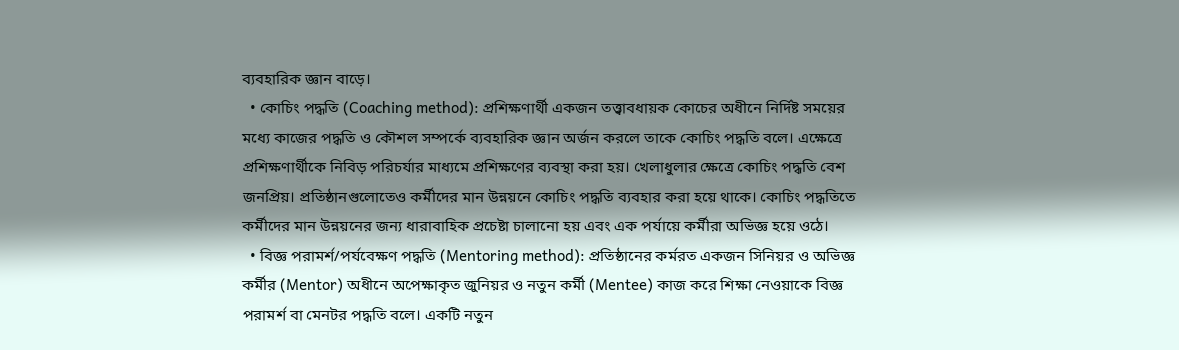ব্যবহারিক জ্ঞান বাড়ে।
  • কোচিং পদ্ধতি (Coaching method): প্রশিক্ষণার্থী একজন তত্ত্বাবধায়ক কোচের অধীনে নির্দিষ্ট সময়ের মধ্যে কাজের পদ্ধতি ও কৌশল সম্পর্কে ব্যবহারিক জ্ঞান অর্জন করলে তাকে কোচিং পদ্ধতি বলে। এক্ষেত্রে প্রশিক্ষণার্থীকে নিবিড় পরিচর্যার মাধ্যমে প্রশিক্ষণের ব্যবস্থা করা হয়। খেলাধুলার ক্ষেত্রে কোচিং পদ্ধতি বেশ জনপ্রিয়। প্রতিষ্ঠানগুলোতেও কর্মীদের মান উন্নয়নে কোচিং পদ্ধতি ব্যবহার করা হয়ে থাকে। কোচিং পদ্ধতিতে কর্মীদের মান উন্নয়নের জন্য ধারাবাহিক প্রচেষ্টা চালানো হয় এবং এক পর্যায়ে কর্মীরা অভিজ্ঞ হয়ে ওঠে।
  • বিজ্ঞ পরামর্শ/পর্যবেক্ষণ পদ্ধতি (Mentoring method): প্রতিষ্ঠানের কর্মরত একজন সিনিয়র ও অভিজ্ঞ কর্মীর (Mentor) অধীনে অপেক্ষাকৃত জুনিয়র ও নতুন কর্মী (Mentee) কাজ করে শিক্ষা নেওয়াকে বিজ্ঞ পরামর্শ বা মেনটর পদ্ধতি বলে। একটি নতুন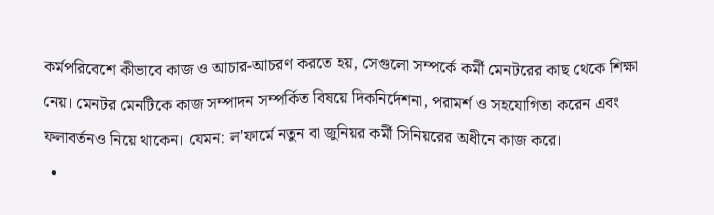কর্মপরিবেশে কীভাবে কাজ ও আচার-আচরণ করতে হয়, সেগুলো সম্পর্কে কর্মী মেনটরের কাছ থেকে শিক্ষা নেয়। মেনটর মেনটিকে কাজ সম্পাদন সম্পর্কিত বিষয়ে দিকনির্দেশনা, পরামর্শ ও সহযোগিতা করেন এবং ফলাবর্তনও নিয়ে থাকেন। যেমন: ল'ফার্মে নতুন বা জুনিয়র কর্মী সিনিয়রের অধীনে কাজ করে।
  •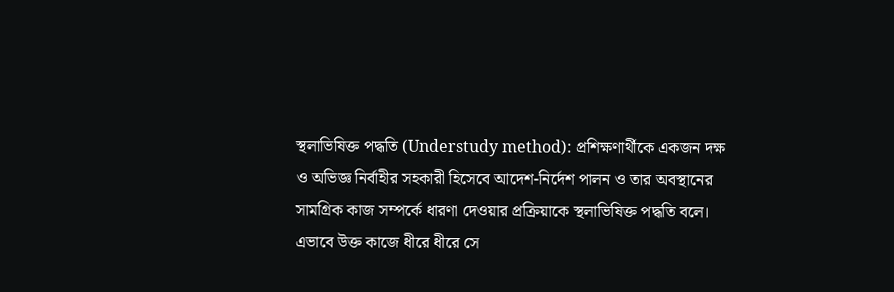স্থলাভিষিক্ত পদ্ধতি (Understudy method): প্রশিক্ষণার্থীকে একজন দক্ষ ও অভিজ্ঞ নির্বাহীর সহকারী হিসেবে আদেশ-নির্দেশ পালন ও তার অবস্থানের সামগ্রিক কাজ সম্পর্কে ধারণা দেওয়ার প্রক্রিয়াকে স্থলাভিষিক্ত পদ্ধতি বলে। এভাবে উক্ত কাজে ধীরে ধীরে সে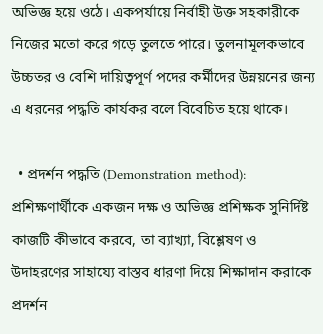অভিজ্ঞ হয়ে ওঠে। একপর্যায়ে নির্বাহী উক্ত সহকারীকে নিজের মতো করে গড়ে তুলতে পারে। তুলনামূলকভাবে উচ্চতর ও বেশি দায়িত্বপূর্ণ পদের কর্মীদের উন্নয়নের জন্য এ ধরনের পদ্ধতি কার্যকর বলে বিবেচিত হয়ে থাকে।

  • প্রদর্শন পদ্ধতি (Demonstration method): প্রশিক্ষণার্থীকে একজন দক্ষ ও অভিজ্ঞ প্রশিক্ষক সুনির্দিষ্ট কাজটি কীভাবে করবে, তা ব্যাখ্যা, বিশ্লেষণ ও উদাহরণের সাহায্যে বাস্তব ধারণা দিয়ে শিক্ষাদান করাকে প্রদর্শন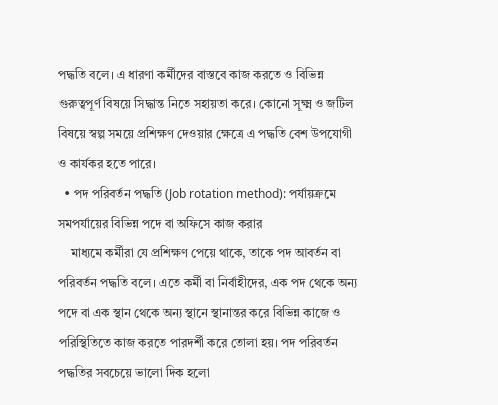পদ্ধতি বলে। এ ধারণা কর্মীদের বাস্তবে কাজ করতে ও বিভিন্ন গুরুত্বপূর্ণ বিষয়ে সিদ্ধান্ত নিতে সহায়তা করে। কোনো সূক্ষ্ম ও জটিল বিষয়ে স্বল্প সময়ে প্রশিক্ষণ দেওয়ার ক্ষেত্রে এ পদ্ধতি বেশ উপযোগী ও কার্যকর হতে পারে।
  • পদ পরিবর্তন পদ্ধতি (Job rotation method): পর্যায়ক্রমে সমপর্যায়ের বিভিন্ন পদে বা অফিসে কাজ করার
    মাধ্যমে কর্মীরা যে প্রশিক্ষণ পেয়ে থাকে, তাকে পদ আবর্তন বা পরিবর্তন পদ্ধতি বলে। এতে কর্মী বা নির্বাহীদের, এক পদ থেকে অন্য পদে বা এক স্থান থেকে অন্য স্থানে স্থানান্তর করে বিভিন্ন কাজে ও পরিস্থিতিতে কাজ করতে পারদর্শী করে তোলা হয়। পদ পরিবর্তন পদ্ধতির সবচেয়ে ভালো দিক হলো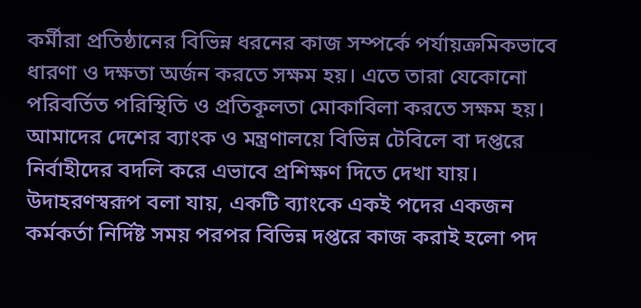কর্মীরা প্রতিষ্ঠানের বিভিন্ন ধরনের কাজ সম্পর্কে পর্যায়ক্রমিকভাবে ধারণা ও দক্ষতা অর্জন করতে সক্ষম হয়। এতে তারা যেকোনো পরিবর্তিত পরিস্থিতি ও প্রতিকূলতা মোকাবিলা করতে সক্ষম হয়। আমাদের দেশের ব্যাংক ও মন্ত্রণালয়ে বিভিন্ন টেবিলে বা দপ্তরে নির্বাহীদের বদলি করে এভাবে প্রশিক্ষণ দিতে দেখা যায়। উদাহরণস্বরূপ বলা যায়, একটি ব্যাংকে একই পদের একজন কর্মকর্তা নির্দিষ্ট সময় পরপর বিভিন্ন দপ্তরে কাজ করাই হলো পদ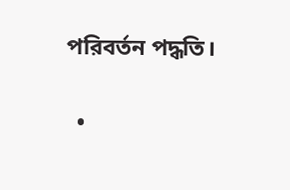পরিবর্তন পদ্ধতি।

  •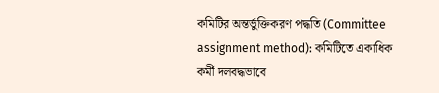কমিটির অন্তর্ভুক্তিকরণ পদ্ধতি (Committee assignment method): কমিটিতে একাধিক কর্মী দলবদ্ধভাবে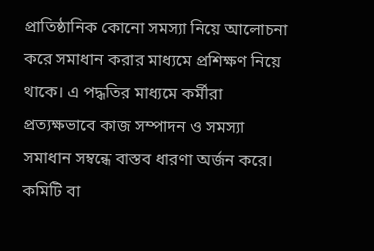প্রাতিষ্ঠানিক কোনো সমস্যা নিয়ে আলোচনা করে সমাধান করার মাধ্যমে প্রশিক্ষণ নিয়ে থাকে। এ পদ্ধতির মাধ্যমে কর্মীরা প্রত্যক্ষভাবে কাজ সম্পাদন ও সমস্যা সমাধান সম্বন্ধে বাস্তব ধারণা অর্জন করে। কমিটি বা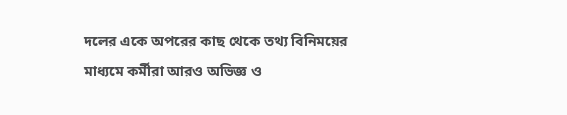দলের একে অপরের কাছ থেকে তথ্য বিনিময়ের মাধ্যমে কর্মীরা আরও অভিজ্ঞ ও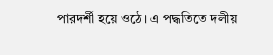পারদর্শী হয়ে ওঠে। এ পদ্ধতিতে দলীয়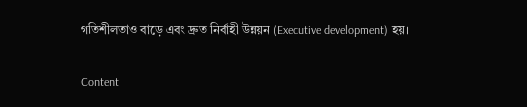গতিশীলতাও বাড়ে এবং দ্রুত নির্বাহী উন্নয়ন (Executive development) হয়।

Content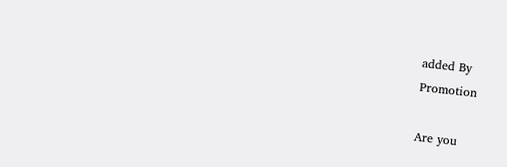added By
Promotion

Are you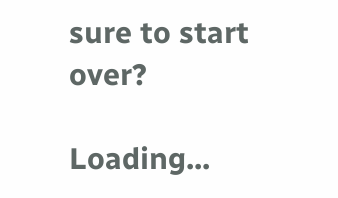sure to start over?

Loading...